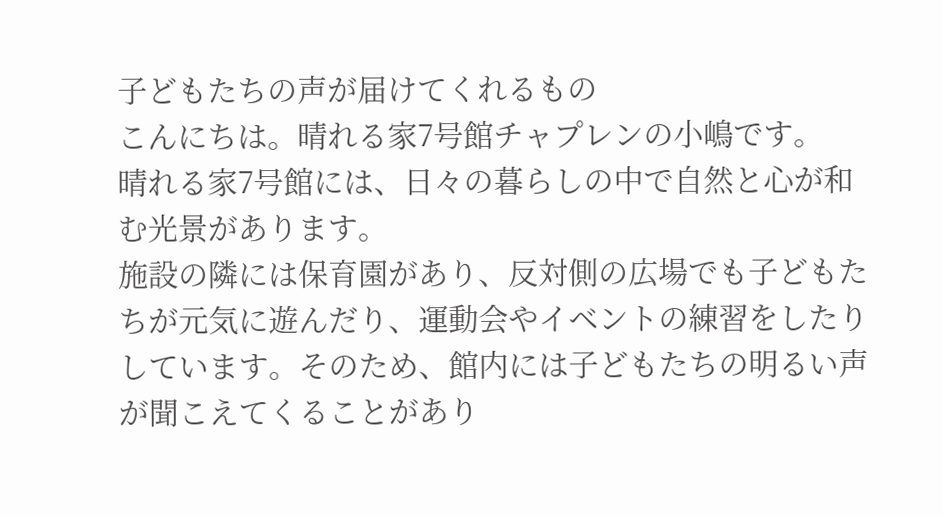子どもたちの声が届けてくれるもの
こんにちは。晴れる家7号館チャプレンの小嶋です。
晴れる家7号館には、日々の暮らしの中で自然と心が和む光景があります。
施設の隣には保育園があり、反対側の広場でも子どもたちが元気に遊んだり、運動会やイベントの練習をしたりしています。そのため、館内には子どもたちの明るい声が聞こえてくることがあり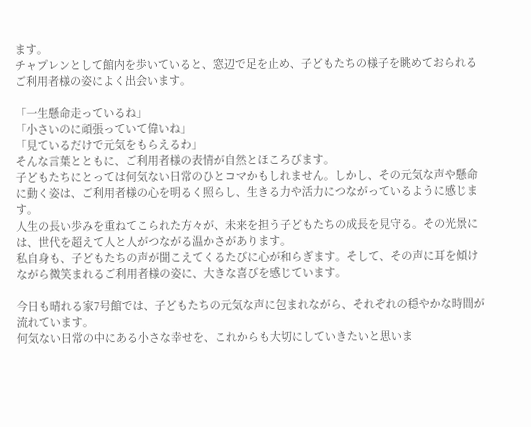ます。
チャプレンとして館内を歩いていると、窓辺で足を止め、子どもたちの様子を眺めておられるご利用者様の姿によく出会います。

「一生懸命走っているね」
「小さいのに頑張っていて偉いね」
「見ているだけで元気をもらえるわ」
そんな言葉とともに、ご利用者様の表情が自然とほころびます。
子どもたちにとっては何気ない日常のひとコマかもしれません。しかし、その元気な声や懸命に動く姿は、ご利用者様の心を明るく照らし、生きる力や活力につながっているように感じます。
人生の長い歩みを重ねてこられた方々が、未来を担う子どもたちの成長を見守る。その光景には、世代を超えて人と人がつながる温かさがあります。
私自身も、子どもたちの声が聞こえてくるたびに心が和らぎます。そして、その声に耳を傾けながら微笑まれるご利用者様の姿に、大きな喜びを感じています。

今日も晴れる家7号館では、子どもたちの元気な声に包まれながら、それぞれの穏やかな時間が流れています。
何気ない日常の中にある小さな幸せを、これからも大切にしていきたいと思いま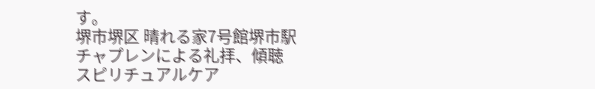す。
堺市堺区 晴れる家7号館堺市駅
チャプレンによる礼拝、傾聴
スピリチュアルケア